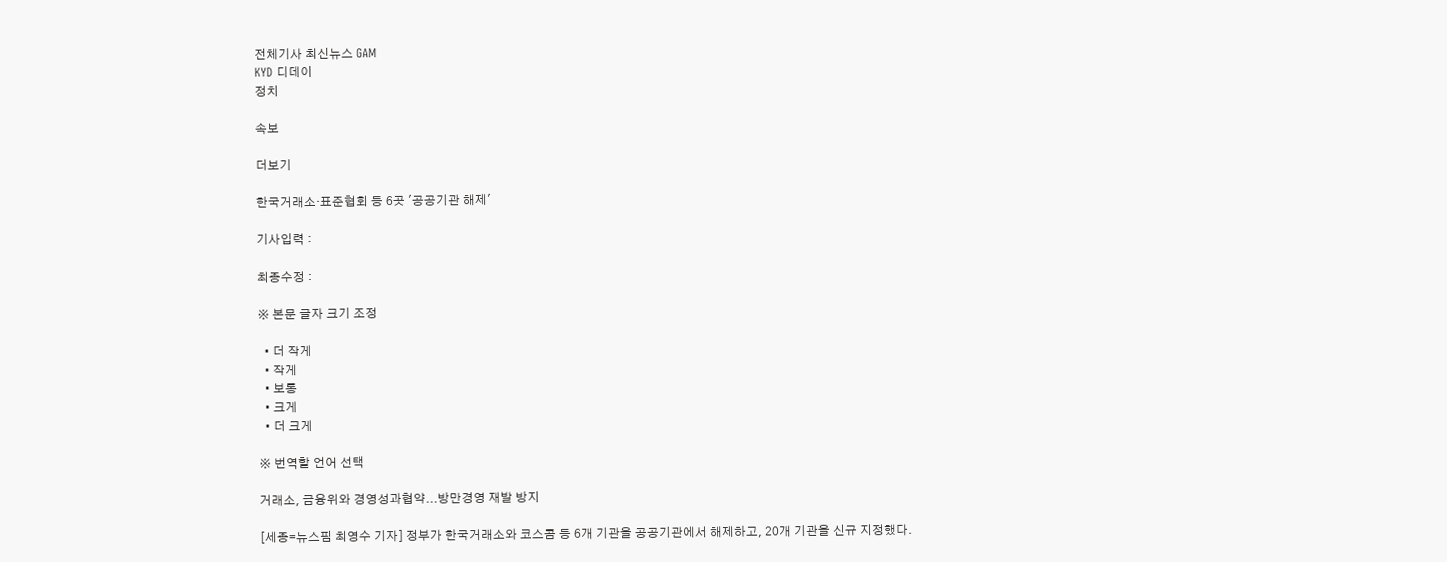전체기사 최신뉴스 GAM
KYD 디데이
정치

속보

더보기

한국거래소·표준협회 등 6곳 '공공기관 해제'

기사입력 :

최종수정 :

※ 본문 글자 크기 조정

  • 더 작게
  • 작게
  • 보통
  • 크게
  • 더 크게

※ 번역할 언어 선택

거래소, 금융위와 경영성과협약...방만경영 재발 방지

[세종=뉴스핌 최영수 기자] 정부가 한국거래소와 코스콤 등 6개 기관을 공공기관에서 해제하고, 20개 기관을 신규 지정했다.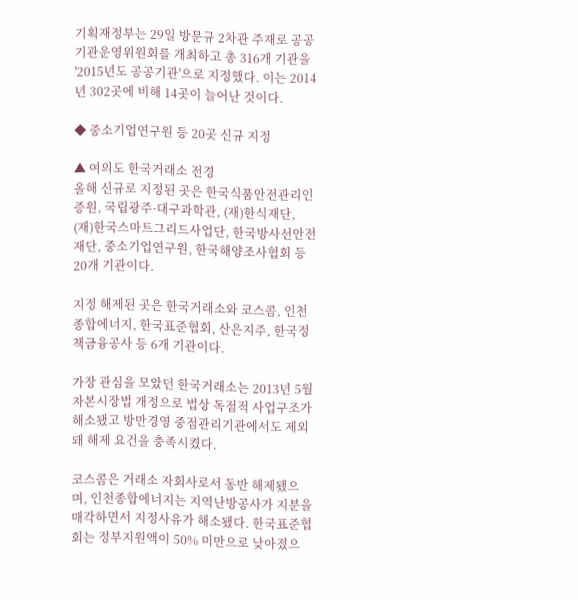기획재정부는 29일 방문규 2차관 주재로 공공기관운영위원회를 개최하고 총 316개 기관을 '2015년도 공공기관'으로 지정했다. 이는 2014년 302곳에 비해 14곳이 늘어난 것이다.

◆ 중소기업연구원 등 20곳 신규 지정

▲ 여의도 한국거래소 전경
올해 신규로 지정된 곳은 한국식품안전관리인증원, 국립광주·대구과학관, (재)한식재단, (재)한국스마트그리드사업단, 한국방사선안전재단, 중소기업연구원, 한국해양조사협회 등 20개 기관이다.

지정 해제된 곳은 한국거래소와 코스콤, 인천종합에너지, 한국표준협회, 산은지주, 한국정책금융공사 등 6개 기관이다.

가장 관심을 모았던 한국거래소는 2013년 5월 자본시장법 개정으로 법상 독점적 사업구조가 해소됐고 방만경영 중점관리기관에서도 제외돼 해제 요건을 충족시켰다.

코스콤은 거래소 자회사로서 동반 해제됐으며, 인천종합에너지는 지역난방공사가 지분을 매각하면서 지정사유가 해소됐다. 한국표준협회는 정부지원액이 50% 미만으로 낮아졌으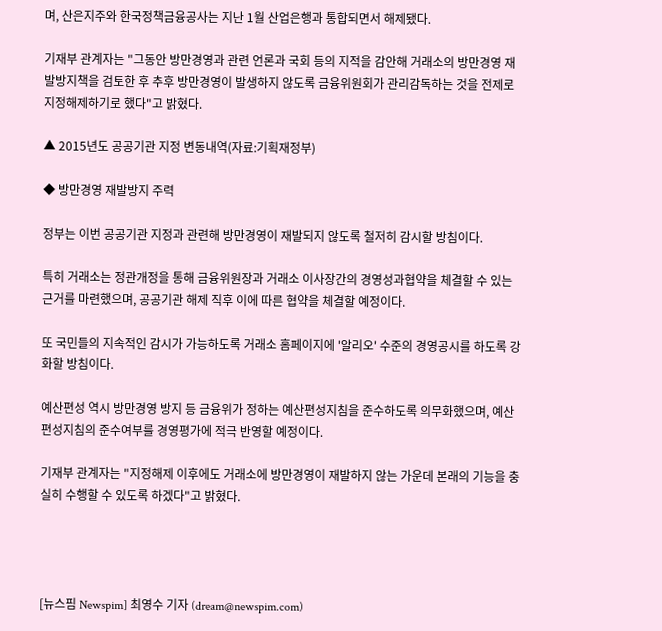며, 산은지주와 한국정책금융공사는 지난 1월 산업은행과 통합되면서 해제됐다.

기재부 관계자는 "그동안 방만경영과 관련 언론과 국회 등의 지적을 감안해 거래소의 방만경영 재발방지책을 검토한 후 추후 방만경영이 발생하지 않도록 금융위원회가 관리감독하는 것을 전제로 지정해제하기로 했다"고 밝혔다.

▲ 2015년도 공공기관 지정 변동내역(자료:기획재정부)

◆ 방만경영 재발방지 주력

정부는 이번 공공기관 지정과 관련해 방만경영이 재발되지 않도록 철저히 감시할 방침이다.

특히 거래소는 정관개정을 통해 금융위원장과 거래소 이사장간의 경영성과협약을 체결할 수 있는 근거를 마련했으며, 공공기관 해제 직후 이에 따른 협약을 체결할 예정이다.

또 국민들의 지속적인 감시가 가능하도록 거래소 홈페이지에 '알리오' 수준의 경영공시를 하도록 강화할 방침이다.

예산편성 역시 방만경영 방지 등 금융위가 정하는 예산편성지침을 준수하도록 의무화했으며, 예산편성지침의 준수여부를 경영평가에 적극 반영할 예정이다.

기재부 관계자는 "지정해제 이후에도 거래소에 방만경영이 재발하지 않는 가운데 본래의 기능을 충실히 수행할 수 있도록 하겠다"고 밝혔다.




[뉴스핌 Newspim] 최영수 기자 (dream@newspim.com)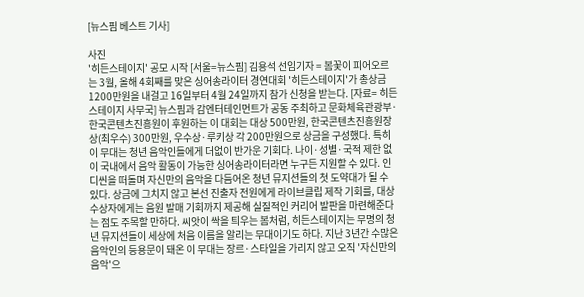[뉴스핌 베스트 기사]

사진
'히든스테이지' 공모 시작 [서울=뉴스핌] 김용석 선임기자 = 봄꽃이 피어오르는 3월, 올해 4회째를 맞은 싱어송라이터 경연대회 '히든스테이지'가 총상금 1200만원을 내걸고 16일부터 4월 24일까지 참가 신청을 받는다. [자료= 히든스테이지 사무국] 뉴스핌과 감엔터테인먼트가 공동 주최하고 문화체육관광부·한국콘텐츠진흥원이 후원하는 이 대회는 대상 500만원, 한국콘텐츠진흥원장상(최우수) 300만원, 우수상·루키상 각 200만원으로 상금을 구성했다. 특히 이 무대는 청년 음악인들에게 더없이 반가운 기회다. 나이·성별·국적 제한 없이 국내에서 음악 활동이 가능한 싱어송라이터라면 누구든 지원할 수 있다. 인디씬을 떠돌며 자신만의 음악을 다듬어온 청년 뮤지션들의 첫 도약대가 될 수 있다. 상금에 그치지 않고 본선 진출자 전원에게 라이브클립 제작 기회를, 대상 수상자에게는 음원 발매 기회까지 제공해 실질적인 커리어 발판을 마련해준다는 점도 주목할 만하다. 씨앗이 싹을 틔우는 봄처럼, 히든스테이지는 무명의 청년 뮤지션들이 세상에 처음 이름을 알리는 무대이기도 하다. 지난 3년간 수많은 음악인의 등용문이 돼온 이 무대는 장르·스타일을 가리지 않고 오직 '자신만의 음악'으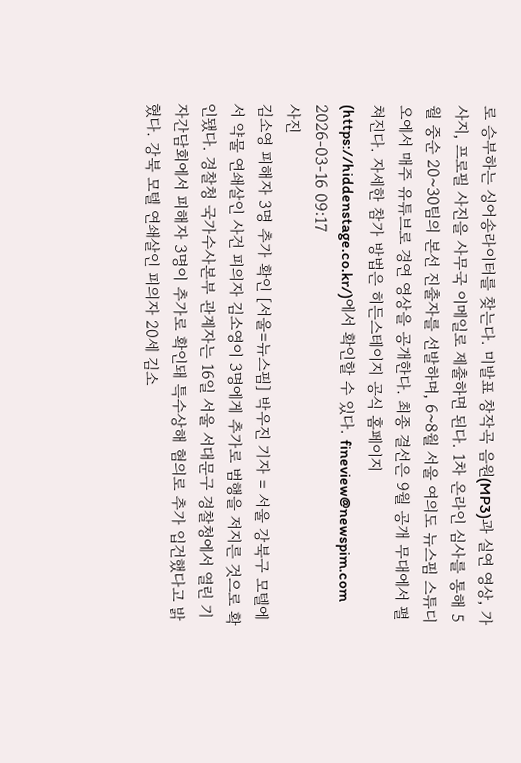로 승부하는 싱어송라이터를 찾는다. 미발표 창작곡 음원(MP3)과 실연 영상, 가사지, 프로필 사진을 사무국 이메일로 제출하면 된다. 1차 온라인 심사를 통해 5월 중순 20~30팀의 본선 진출자를 선발하며, 6~8월 서울 여의도 뉴스핌 스튜디오에서 매주 유튜브로 경연 영상을 공개한다. 최종 결선은 9월 공개 무대에서 펼쳐진다. 자세한 참가 방법은 히든스테이지 공식 홈페이지(https://hiddenstage.co.kr/)에서 확인할 수 있다. fineview@newspim.com 2026-03-16 09:17
사진
김소영 피해자 3명 추가 확인 [서울=뉴스핌] 박우진 기자 = 서울 강북구 모텔에서 약물 연쇄살인 사건 피의자 김소영이 3명에게 추가로 범행을 저지른 것으로 확인됐다. 경찰청 국가수사본부 관계자는 16일 서울 서대문구 경찰청에서 열린 기자간담회에서 피해자 3명이 추가로 확인돼 특수상해 혐의로 추가 입건했다고 밝혔다. 강북 모텔 연쇄살인 피의자 20세 김소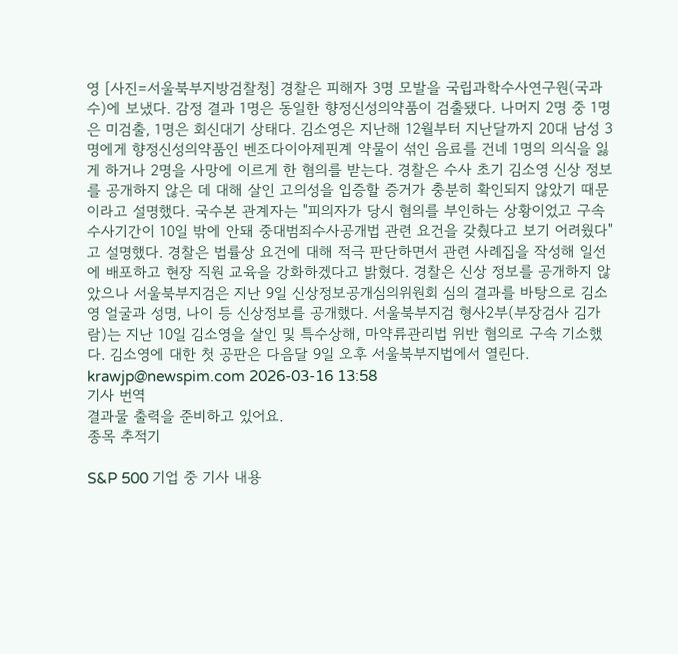영 [사진=서울북부지방검찰청] 경찰은 피해자 3명 모발을 국립과학수사연구원(국과수)에 보냈다. 감정 결과 1명은 동일한 향정신성의약품이 검출됐다. 나머지 2명 중 1명은 미검출, 1명은 회신대기 상태다. 김소영은 지난해 12월부터 지난달까지 20대 남성 3명에게 향정신성의약품인 벤조다이아제핀계 약물이 섞인 음료를 건네 1명의 의식을 잃게 하거나 2명을 사망에 이르게 한 혐의를 받는다. 경찰은 수사 초기 김소영 신상 정보를 공개하지 않은 데 대해 살인 고의성을 입증할 증거가 충분히 확인되지 않았기 때문이라고 설명했다. 국수본 관계자는 "피의자가 당시 혐의를 부인하는 상황이었고 구속 수사기간이 10일 밖에 안돼 중대범죄수사공개법 관련 요건을 갖췄다고 보기 어려웠다"고 설명했다. 경찰은 법률상 요건에 대해 적극 판단하면서 관련 사례집을 작성해 일선에 배포하고 현장 직원 교육을 강화하겠다고 밝혔다. 경찰은 신상 정보를 공개하지 않았으나 서울북부지검은 지난 9일 신상정보공개심의위원회 심의 결과를 바탕으로 김소영 얼굴과 성명, 나이 등 신상정보를 공개했다. 서울북부지검 형사2부(부장검사 김가람)는 지난 10일 김소영을 살인 및 특수상해, 마약류관리법 위반 혐의로 구속 기소했다. 김소영에 대한 첫 공판은 다음달 9일 오후 서울북부지법에서 열린다. krawjp@newspim.com 2026-03-16 13:58
기사 번역
결과물 출력을 준비하고 있어요.
종목 추적기

S&P 500 기업 중 기사 내용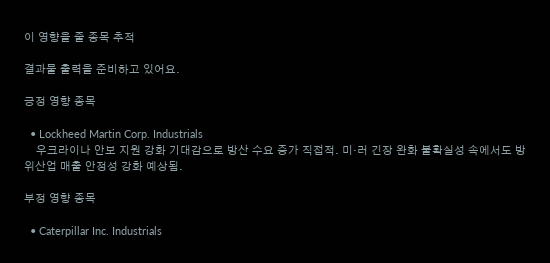이 영향을 줄 종목 추적

결과물 출력을 준비하고 있어요.

긍정 영향 종목

  • Lockheed Martin Corp. Industrials
    우크라이나 안보 지원 강화 기대감으로 방산 수요 증가 직접적. 미·러 긴장 완화 불확실성 속에서도 방위산업 매출 안정성 강화 예상됨.

부정 영향 종목

  • Caterpillar Inc. Industrials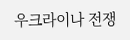우크라이나 전쟁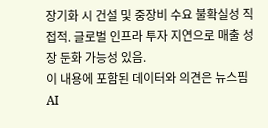장기화 시 건설 및 중장비 수요 불확실성 직접적. 글로벌 인프라 투자 지연으로 매출 성장 둔화 가능성 있음.
이 내용에 포함된 데이터와 의견은 뉴스핌 AI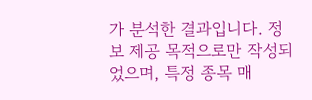가 분석한 결과입니다. 정보 제공 목적으로만 작성되었으며, 특정 종목 매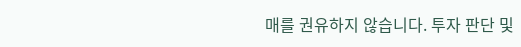매를 권유하지 않습니다. 투자 판단 및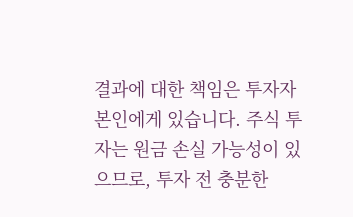결과에 대한 책임은 투자자 본인에게 있습니다. 주식 투자는 원금 손실 가능성이 있으므로, 투자 전 충분한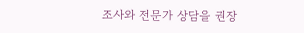조사와 전문가 상담을 권장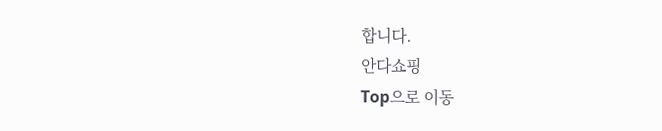합니다.
안다쇼핑
Top으로 이동